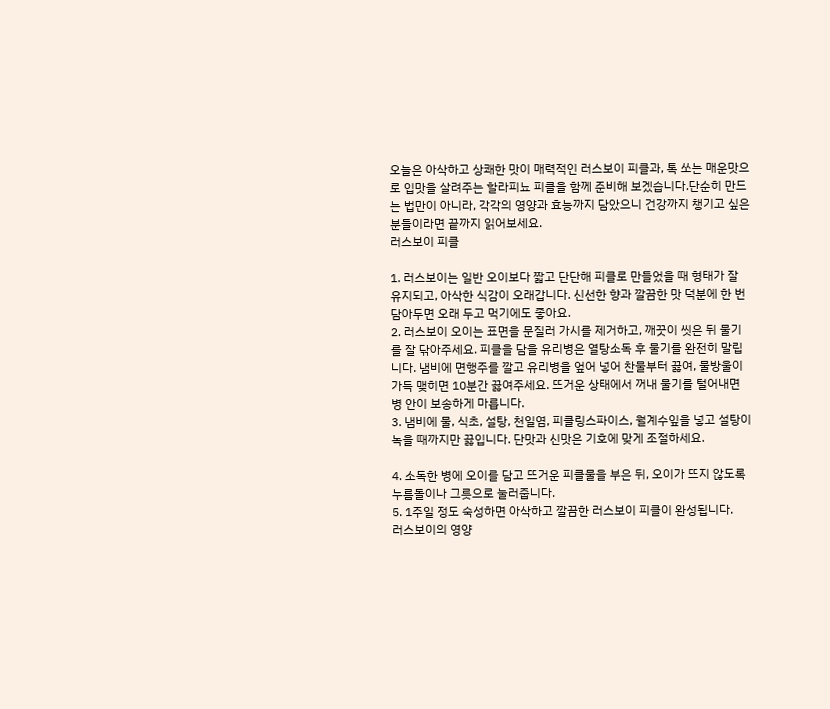오늘은 아삭하고 상쾌한 맛이 매력적인 러스보이 피클과, 톡 쏘는 매운맛으로 입맛을 살려주는 할라피뇨 피클을 함께 준비해 보겠습니다.단순히 만드는 법만이 아니라, 각각의 영양과 효능까지 담았으니 건강까지 챙기고 싶은 분들이라면 끝까지 읽어보세요.
러스보이 피클

1. 러스보이는 일반 오이보다 짧고 단단해 피클로 만들었을 때 형태가 잘 유지되고, 아삭한 식감이 오래갑니다. 신선한 향과 깔끔한 맛 덕분에 한 번 담아두면 오래 두고 먹기에도 좋아요.
2. 러스보이 오이는 표면을 문질러 가시를 제거하고, 깨끗이 씻은 뒤 물기를 잘 닦아주세요. 피클을 담을 유리병은 열탕소독 후 물기를 완전히 말립니다. 냄비에 면행주를 깔고 유리병을 엎어 넣어 찬물부터 끓여, 물방울이 가득 맺히면 10분간 끓여주세요. 뜨거운 상태에서 꺼내 물기를 털어내면 병 안이 보송하게 마릅니다.
3. 냄비에 물, 식초, 설탕, 천일염, 피클링스파이스, 월계수잎을 넣고 설탕이 녹을 때까지만 끓입니다. 단맛과 신맛은 기호에 맞게 조절하세요.

4. 소독한 병에 오이를 담고 뜨거운 피클물을 부은 뒤, 오이가 뜨지 않도록 누름돌이나 그릇으로 눌러줍니다.
5. 1주일 정도 숙성하면 아삭하고 깔끔한 러스보이 피클이 완성됩니다.
러스보이의 영양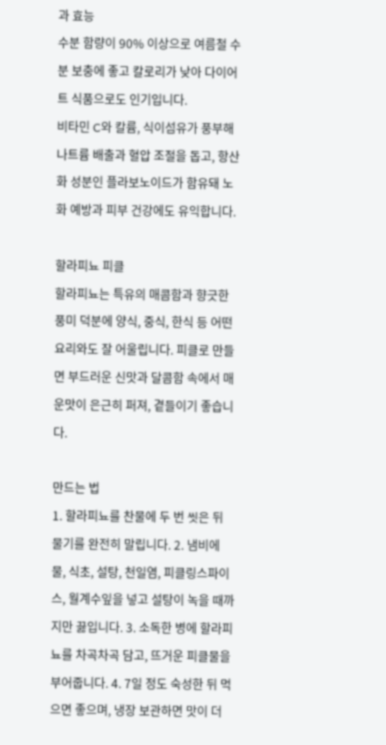과 효능
수분 함량이 90% 이상으로 여름철 수분 보충에 좋고 칼로리가 낮아 다이어트 식품으로도 인기입니다.
비타민 C와 칼륨, 식이섬유가 풍부해 나트륨 배출과 혈압 조절을 돕고, 항산화 성분인 플라보노이드가 함유돼 노화 예방과 피부 건강에도 유익합니다.

할라피뇨 피클
할라피뇨는 특유의 매콤함과 향긋한 풍미 덕분에 양식, 중식, 한식 등 어떤 요리와도 잘 어울립니다. 피클로 만들면 부드러운 신맛과 달콤함 속에서 매운맛이 은근히 퍼져, 곁들이기 좋습니다.

만드는 법
1. 할라피뇨를 찬물에 두 번 씻은 뒤 물기를 완전히 말립니다. 2. 냄비에 물, 식초, 설탕, 천일염, 피클링스파이스, 월계수잎을 넣고 설탕이 녹을 때까지만 끓입니다. 3. 소독한 병에 할라피뇨를 차곡차곡 담고, 뜨거운 피클물을 부어줍니다. 4. 7일 정도 숙성한 뒤 먹으면 좋으며, 냉장 보관하면 맛이 더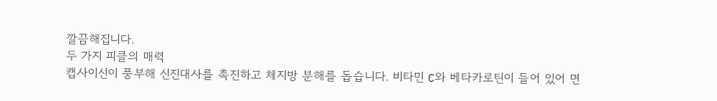깔끔해집니다.
두 가지 피클의 매력
캡사이신이 풍부해 신진대사를 촉진하고 체지방 분해를 돕습니다. 비타민 C와 베타카로틴이 들어 있어 면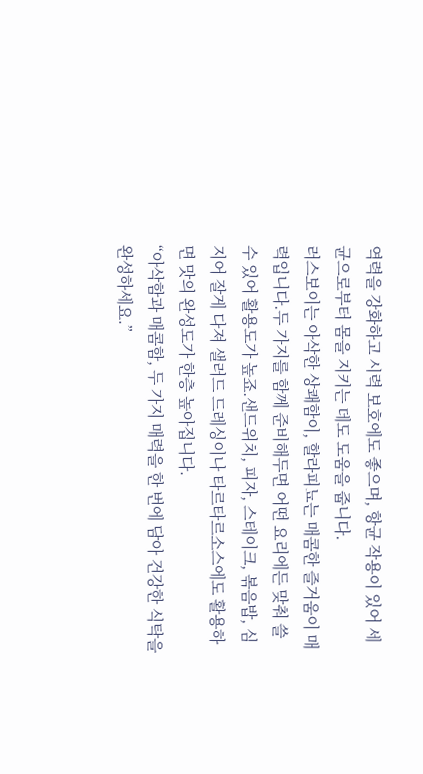역력을 강화하고 시력 보호에도 좋으며, 항균 작용이 있어 세균으로부터 몸을 지키는 데도 도움을 줍니다.
러스보이는 아삭한 상쾌함이, 할라피뇨는 매콤한 즐거움이 매력입니다.두 가지를 함께 준비해두면 어떤 요리에든 맞춰 쓸 수 있어 활용도가 높죠.샌드위치, 피자, 스테이크, 볶음밥, 심지어 잘게 다져 샐러드 드레싱이나 타르타르소스에도 활용하면 맛의 완성도가 한층 높아집니다.
“아삭함과 매콤함, 두 가지 매력을 한 번에 담아 건강한 식탁을 완성하세요.”